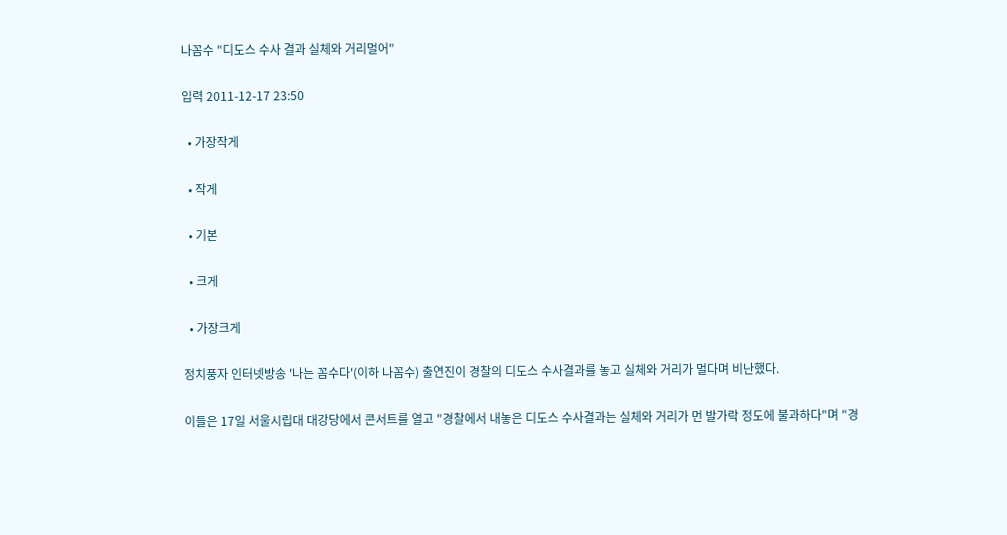나꼼수 "디도스 수사 결과 실체와 거리멀어"

입력 2011-12-17 23:50

  • 가장작게

  • 작게

  • 기본

  • 크게

  • 가장크게

정치풍자 인터넷방송 '나는 꼼수다'(이하 나꼼수) 출연진이 경찰의 디도스 수사결과를 놓고 실체와 거리가 멀다며 비난했다.

이들은 17일 서울시립대 대강당에서 콘서트를 열고 "경찰에서 내놓은 디도스 수사결과는 실체와 거리가 먼 발가락 정도에 불과하다"며 "경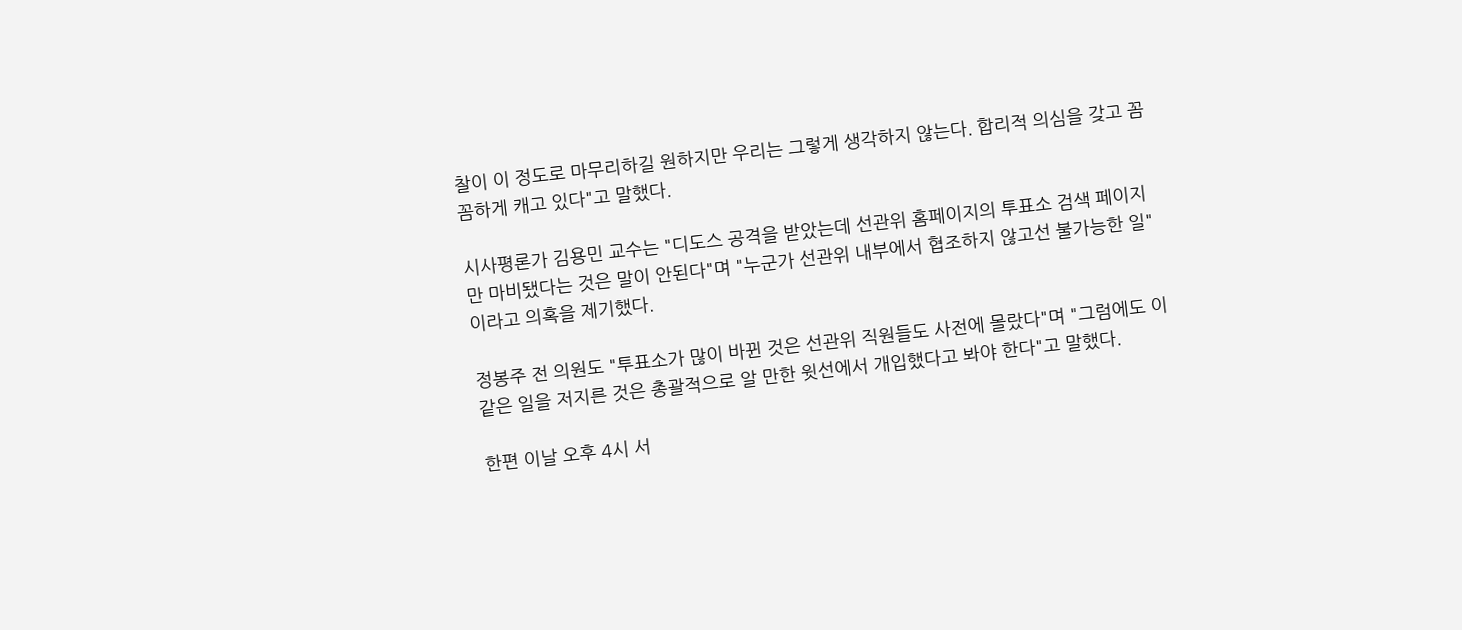찰이 이 정도로 마무리하길 원하지만 우리는 그렇게 생각하지 않는다. 합리적 의심을 갖고 꼼꼼하게 캐고 있다"고 말했다.

시사평론가 김용민 교수는 "디도스 공격을 받았는데 선관위 홈페이지의 투표소 검색 페이지만 마비됐다는 것은 말이 안된다"며 "누군가 선관위 내부에서 협조하지 않고선 불가능한 일"이라고 의혹을 제기했다.

정봉주 전 의원도 "투표소가 많이 바뀐 것은 선관위 직원들도 사전에 몰랐다"며 "그럼에도 이 같은 일을 저지른 것은 총괄적으로 알 만한 윗선에서 개입했다고 봐야 한다"고 말했다.

한편 이날 오후 4시 서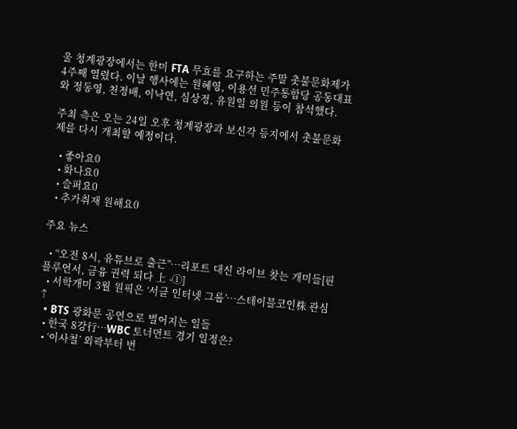울 청계광장에서는 한미 FTA 무효를 요구하는 주말 촛불문화제가 4주째 열렸다. 이날 행사에는 원혜영, 이용선 민주통합당 공동대표와 정동영, 천정배, 이낙연, 심상정, 유원일 의원 등이 참석했다.

주최 측은 오는 24일 오후 청계광장과 보신각 등지에서 촛불문화제를 다시 개최할 예정이다.

  • 좋아요0
  • 화나요0
  • 슬퍼요0
  • 추가취재 원해요0

주요 뉴스

  • “오전 8시, 유튜브로 출근”…리포트 대신 라이브 찾는 개미들[핀플루언서, 금융 권력 되다 上 -①]
  • 서학개미 3월 원픽은 ‘서클 인터넷 그룹’⋯스테이블코인株 관심↑
  • BTS 광화문 공연으로 벌어지는 일들
  • 한국 8강行…WBC 토너먼트 경기 일정은?
  • ‘이사철’ 외곽부터 번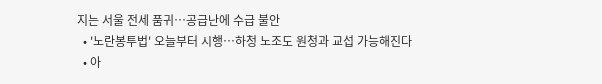지는 서울 전세 품귀…공급난에 수급 불안
  • '노란봉투법' 오늘부터 시행⋯하청 노조도 원청과 교섭 가능해진다
  • 아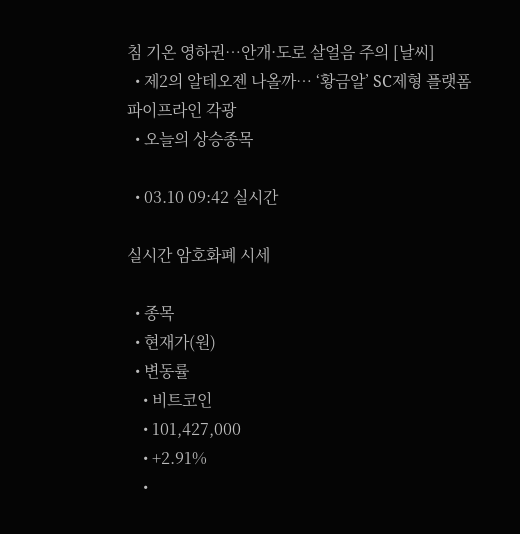침 기온 영하권…안개·도로 살얼음 주의 [날씨]
  • 제2의 알테오젠 나올까… ‘황금알’ SC제형 플랫폼 파이프라인 각광
  • 오늘의 상승종목

  • 03.10 09:42 실시간

실시간 암호화폐 시세

  • 종목
  • 현재가(원)
  • 변동률
    • 비트코인
    • 101,427,000
    • +2.91%
    •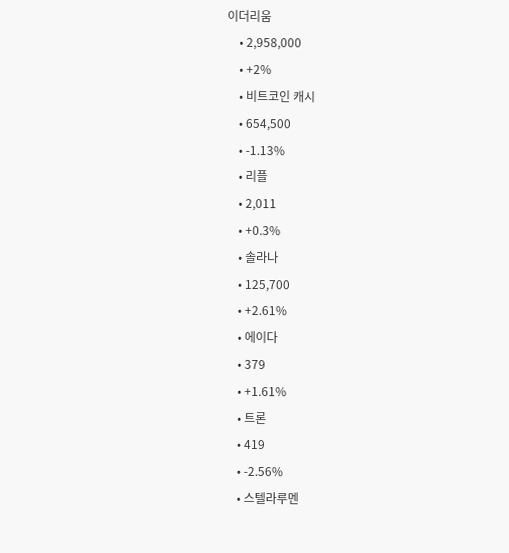이더리움
    • 2,958,000
    • +2%
    • 비트코인 캐시
    • 654,500
    • -1.13%
    • 리플
    • 2,011
    • +0.3%
    • 솔라나
    • 125,700
    • +2.61%
    • 에이다
    • 379
    • +1.61%
    • 트론
    • 419
    • -2.56%
    • 스텔라루멘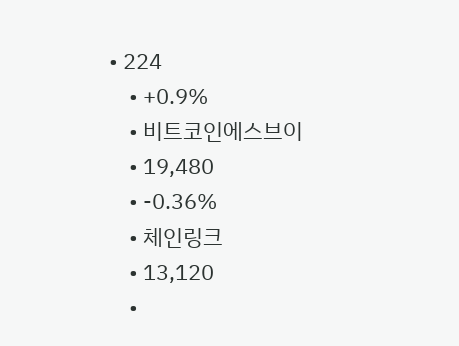• 224
    • +0.9%
    • 비트코인에스브이
    • 19,480
    • -0.36%
    • 체인링크
    • 13,120
    •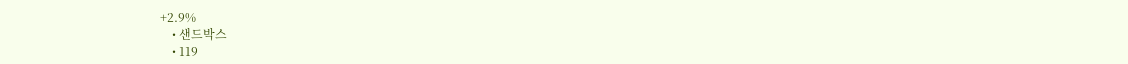+2.9%
    • 샌드박스
    • 119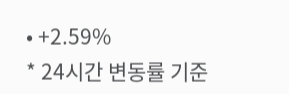• +2.59%
* 24시간 변동률 기준